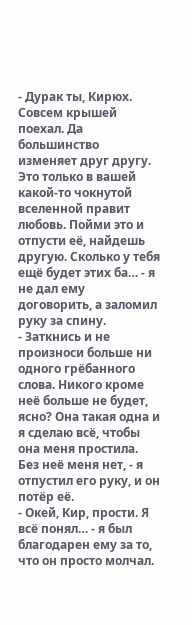- Дурак ты, Кирюх. Совсем крышей поехал. Да большинство изменяет друг другу. Это только в вашей какой-то чокнутой вселенной правит любовь. Пойми это и отпусти её, найдешь другую. Сколько у тебя ещё будет этих ба… - я не дал ему договорить, а заломил руку за спину.
- Заткнись и не произноси больше ни одного грёбанного слова. Никого кроме неё больше не будет, ясно? Она такая одна и я сделаю всё, чтобы она меня простила. Без неё меня нет, - я отпустил его руку, и он потёр её.
- Окей, Кир, прости. Я всё понял… - я был благодарен ему за то, что он просто молчал.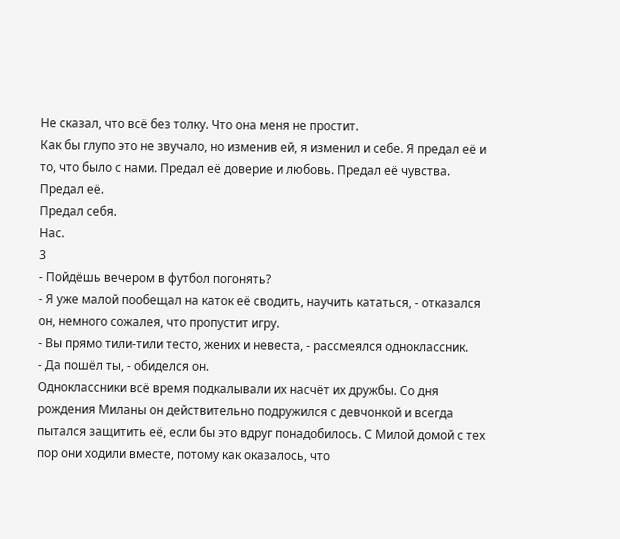Не сказал, что всё без толку. Что она меня не простит.
Как бы глупо это не звучало, но изменив ей, я изменил и себе. Я предал её и то, что было с нами. Предал её доверие и любовь. Предал её чувства.
Предал её.
Предал себя.
Нас.
3
- Пойдёшь вечером в футбол погонять?
- Я уже малой пообещал на каток её сводить, научить кататься, - отказался он, немного сожалея, что пропустит игру.
- Вы прямо тили-тили тесто, жених и невеста, - рассмеялся одноклассник.
- Да пошёл ты, - обиделся он.
Одноклассники всё время подкалывали их насчёт их дружбы. Со дня рождения Миланы он действительно подружился с девчонкой и всегда пытался защитить её, если бы это вдруг понадобилось. С Милой домой с тех пор они ходили вместе, потому как оказалось, что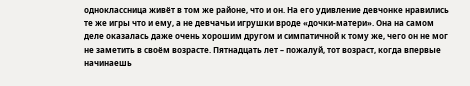одноклассница живёт в том же районе, что и он. На его удивление девчонке нравились те же игры что и ему, а не девчачьи игрушки вроде «дочки-матери». Она на самом деле оказалась даже очень хорошим другом и симпатичной к тому же, чего он не мог не заметить в своём возрасте. Пятнадцать лет – пожалуй, тот возраст, когда впервые начинаешь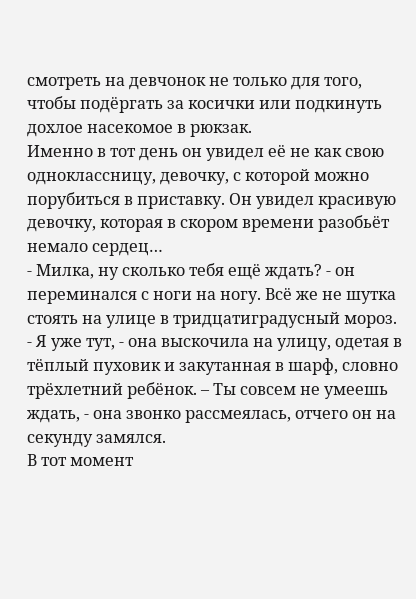смотреть на девчонок не только для того, чтобы подёргать за косички или подкинуть дохлое насекомое в рюкзак.
Именно в тот день он увидел её не как свою одноклассницу, девочку, с которой можно порубиться в приставку. Он увидел красивую девочку, которая в скором времени разобьёт немало сердец…
- Милка, ну сколько тебя ещё ждать? - он переминался с ноги на ногу. Всё же не шутка стоять на улице в тридцатиградусный мороз.
- Я уже тут, - она выскочила на улицу, одетая в тёплый пуховик и закутанная в шарф, словно трёхлетний ребёнок. – Ты совсем не умеешь ждать, - она звонко рассмеялась, отчего он на секунду замялся.
В тот момент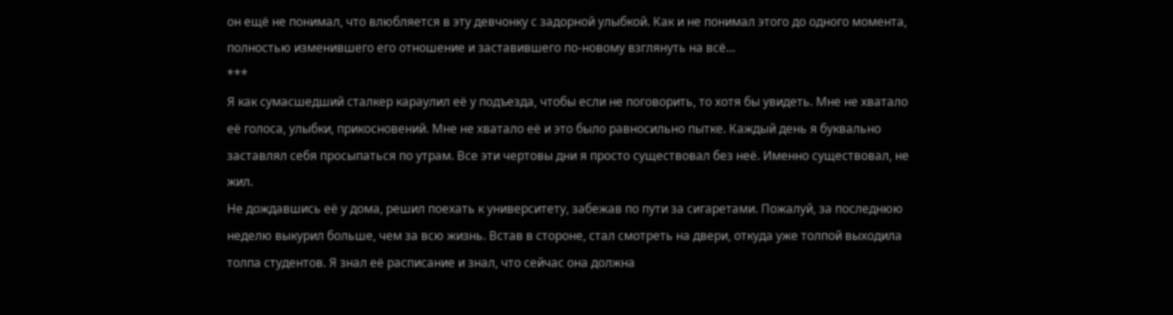он ещё не понимал, что влюбляется в эту девчонку с задорной улыбкой. Как и не понимал этого до одного момента, полностью изменившего его отношение и заставившего по-новому взглянуть на всё…
***
Я как сумасшедший сталкер караулил её у подъезда, чтобы если не поговорить, то хотя бы увидеть. Мне не хватало её голоса, улыбки, прикосновений. Мне не хватало её и это было равносильно пытке. Каждый день я буквально заставлял себя просыпаться по утрам. Все эти чертовы дни я просто существовал без неё. Именно существовал, не жил.
Не дождавшись её у дома, решил поехать к университету, забежав по пути за сигаретами. Пожалуй, за последнюю неделю выкурил больше, чем за всю жизнь. Встав в стороне, стал смотреть на двери, откуда уже толпой выходила толпа студентов. Я знал её расписание и знал, что сейчас она должна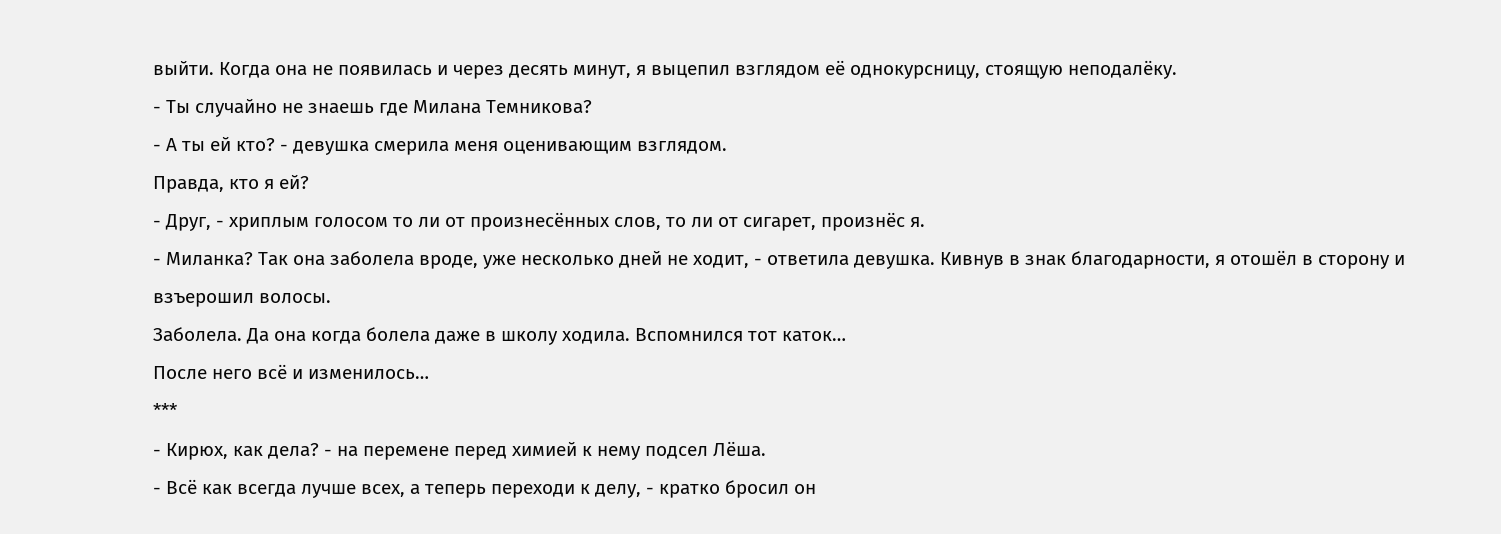выйти. Когда она не появилась и через десять минут, я выцепил взглядом её однокурсницу, стоящую неподалёку.
- Ты случайно не знаешь где Милана Темникова?
- А ты ей кто? - девушка смерила меня оценивающим взглядом.
Правда, кто я ей?
- Друг, - хриплым голосом то ли от произнесённых слов, то ли от сигарет, произнёс я.
- Миланка? Так она заболела вроде, уже несколько дней не ходит, - ответила девушка. Кивнув в знак благодарности, я отошёл в сторону и взъерошил волосы.
Заболела. Да она когда болела даже в школу ходила. Вспомнился тот каток…
После него всё и изменилось…
***
- Кирюх, как дела? - на перемене перед химией к нему подсел Лёша.
- Всё как всегда лучше всех, а теперь переходи к делу, - кратко бросил он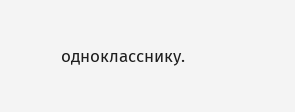однокласснику.